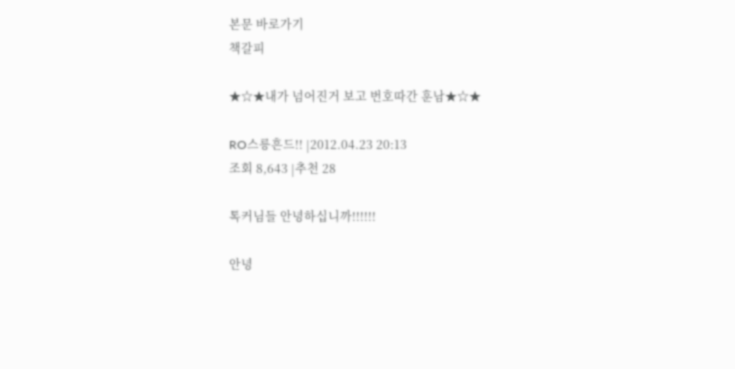본문 바로가기
책갈피

★☆★내가 넘어진거 보고 번호따간 훈남★☆★

RO스릉흔드!! |2012.04.23 20:13
조회 8,643 |추천 28

톡커님들 안녕하십니까!!!!!!

안녕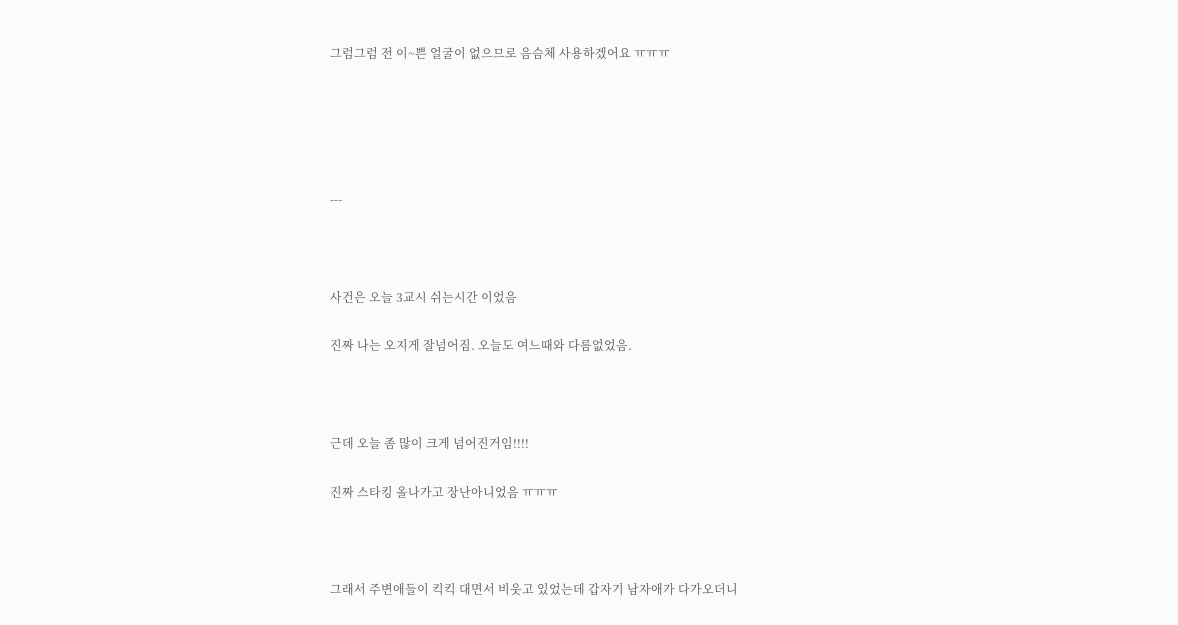그럼그럼 전 이~쁜 얼굴이 없으므로 음슴체 사용하겠어요 ㅠㅠㅠ





---



사건은 오늘 3교시 쉬는시간 이었음

진짜 나는 오지게 잘넘어짐. 오늘도 여느때와 다름없었음.



근데 오늘 좀 많이 크게 넘어진거임!!!!

진짜 스타킹 올나가고 장난아니었음 ㅠㅠㅠ



그래서 주변애들이 킥킥 대면서 비웃고 있었는데 갑자기 남자애가 다가오더니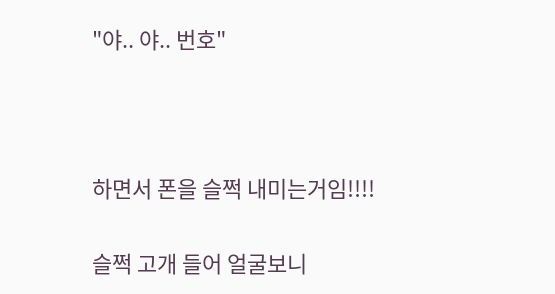"야.. 야.. 번호"



하면서 폰을 슬쩍 내미는거임!!!!

슬쩍 고개 들어 얼굴보니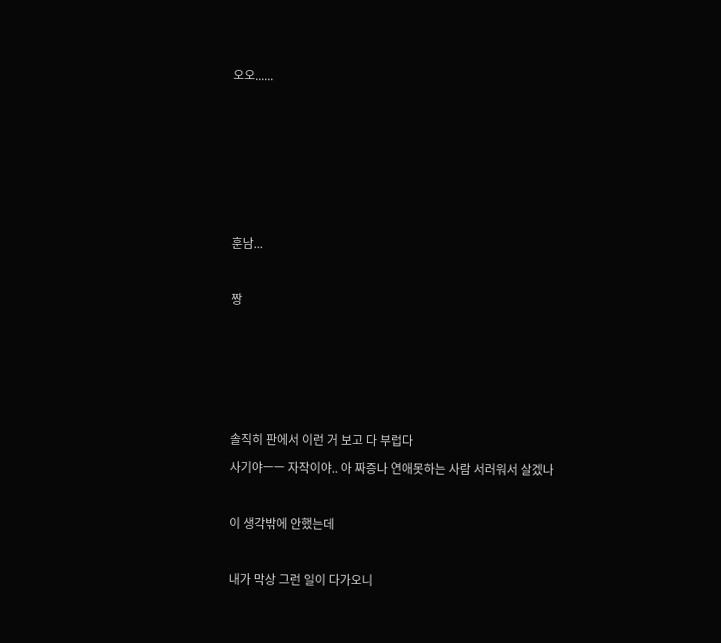오오......











훈남...



짱









솔직히 판에서 이런 거 보고 다 부럽다

사기야ㅡㅡ 자작이야.. 아 짜증나 연애못하는 사람 서러워서 살겠나



이 생각밖에 안했는데



내가 막상 그런 일이 다가오니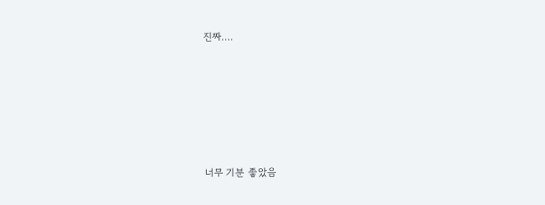진짜....







너무 기분 좋았음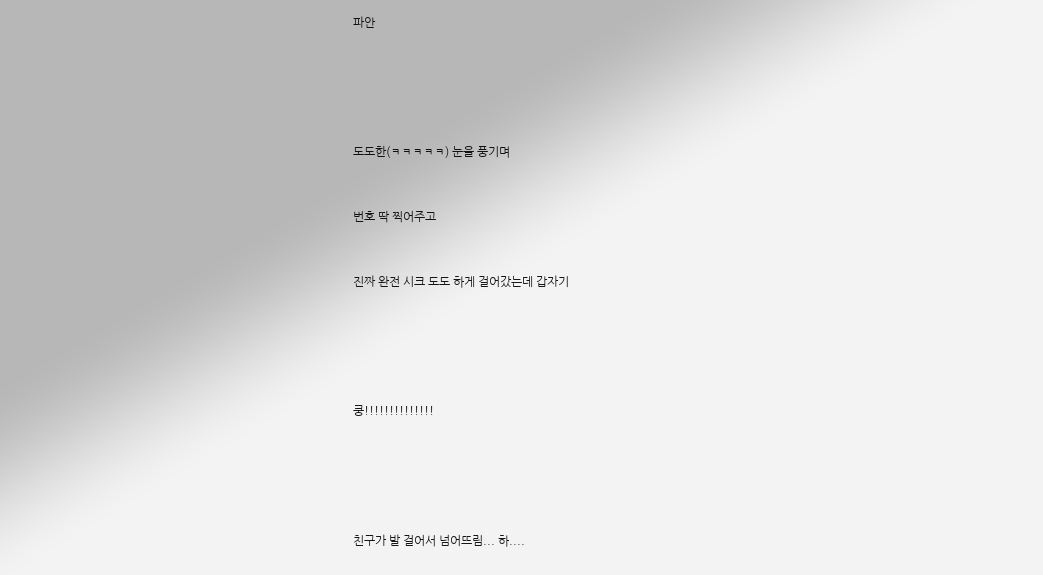파안







도도한(ㅋㅋㅋㅋㅋ) 눈을 풍기며



번호 딱 찍어주고



진짜 완전 시크 도도 하게 걸어갔는데 갑자기







쿵!!!!!!!!!!!!!!







친구가 발 걸어서 넘어뜨림... 하....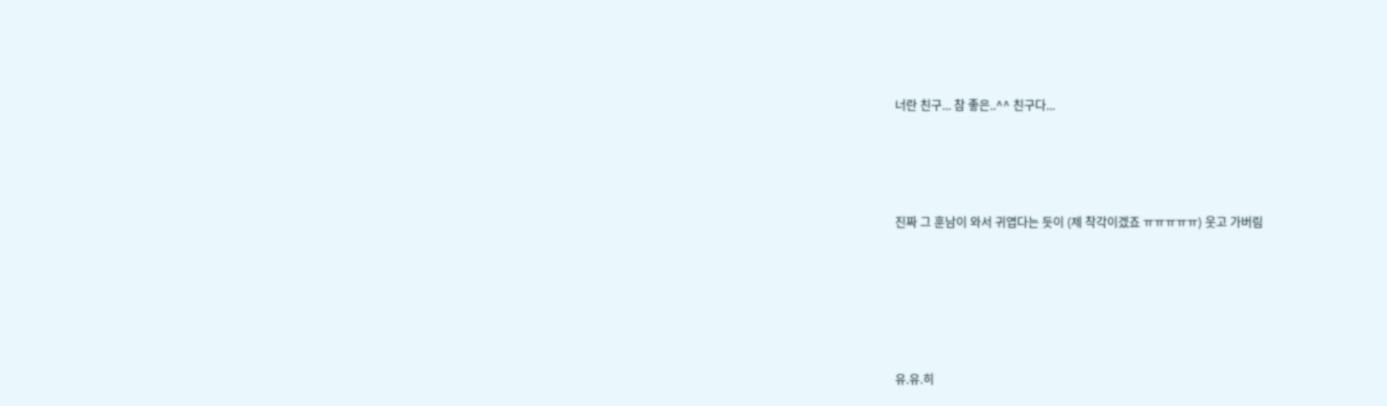너란 친구... 참 좋은..^^ 친구다...





진짜 그 훈남이 와서 귀엽다는 듯이 (제 착각이겠죠 ㅠㅠㅠㅠㅠ) 웃고 가버림







유.유.히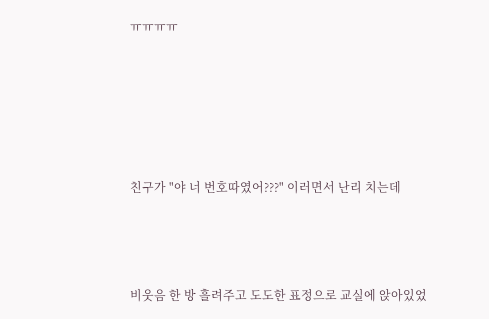ㅠㅠㅠㅠ





친구가 "야 너 번호따였어???" 이러면서 난리 치는데



비웃음 한 방 흘려주고 도도한 표정으로 교실에 앉아있었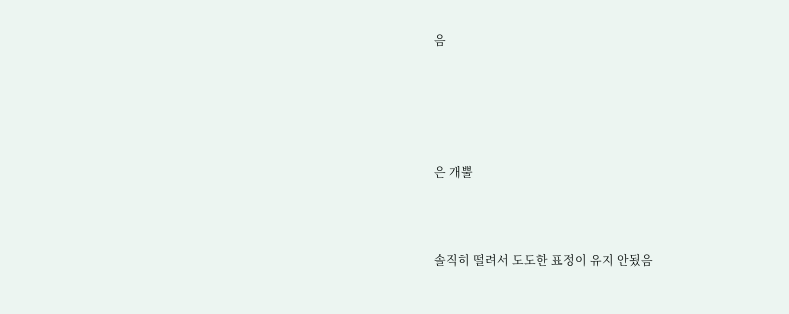음





은 개뿔



솔직히 떨려서 도도한 표정이 유지 안됬음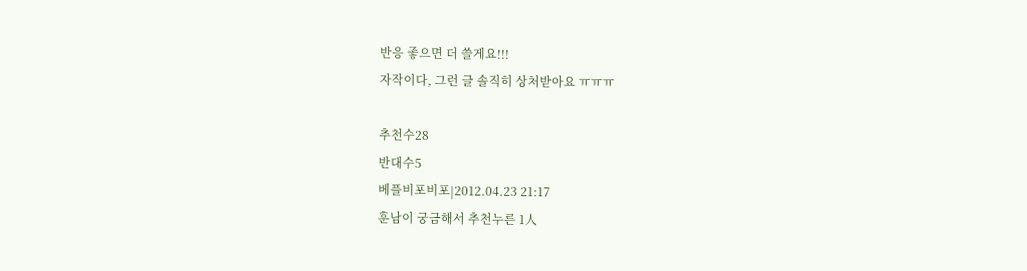반응 좋으면 더 쓸게요!!!
자작이다, 그런 글 솔직히 상처받아요 ㅠㅠㅠ

추천수28
반대수5
베플비포비포|2012.04.23 21:17
훈남이 궁금해서 추천누른 1人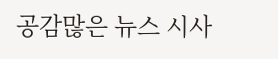공감많은 뉴스 시사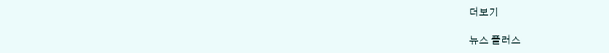더보기

뉴스 플러스